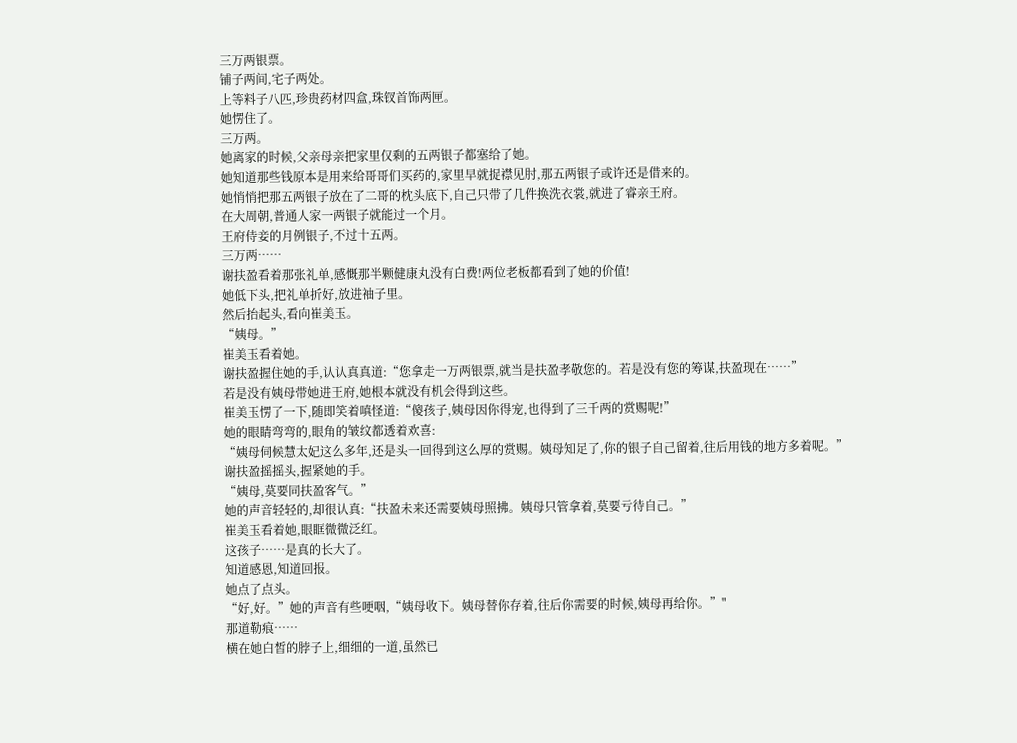三万两银票。
铺子两间,宅子两处。
上等料子八匹,珍贵药材四盒,珠钗首饰两匣。
她愣住了。
三万两。
她离家的时候,父亲母亲把家里仅剩的五两银子都塞给了她。
她知道那些钱原本是用来给哥哥们买药的,家里早就捉襟见肘,那五两银子或许还是借来的。
她悄悄把那五两银子放在了二哥的枕头底下,自己只带了几件换洗衣裳,就进了睿亲王府。
在大周朝,普通人家一两银子就能过一个月。
王府侍妾的月例银子,不过十五两。
三万两……
谢扶盈看着那张礼单,感慨那半颗健康丸没有白费!两位老板都看到了她的价值!
她低下头,把礼单折好,放进袖子里。
然后抬起头,看向崔美玉。
“姨母。”
崔美玉看着她。
谢扶盈握住她的手,认认真真道:“您拿走一万两银票,就当是扶盈孝敬您的。若是没有您的筹谋,扶盈现在……”
若是没有姨母带她进王府,她根本就没有机会得到这些。
崔美玉愣了一下,随即笑着嗔怪道:“傻孩子,姨母因你得宠,也得到了三千两的赏赐呢!”
她的眼睛弯弯的,眼角的皱纹都透着欢喜:
“姨母伺候慧太妃这么多年,还是头一回得到这么厚的赏赐。姨母知足了,你的银子自己留着,往后用钱的地方多着呢。”
谢扶盈摇摇头,握紧她的手。
“姨母,莫要同扶盈客气。”
她的声音轻轻的,却很认真:“扶盈未来还需要姨母照拂。姨母只管拿着,莫要亏待自己。”
崔美玉看着她,眼眶微微泛红。
这孩子……是真的长大了。
知道感恩,知道回报。
她点了点头。
“好,好。”她的声音有些哽咽,“姨母收下。姨母替你存着,往后你需要的时候,姨母再给你。”"
那道勒痕……
横在她白皙的脖子上,细细的一道,虽然已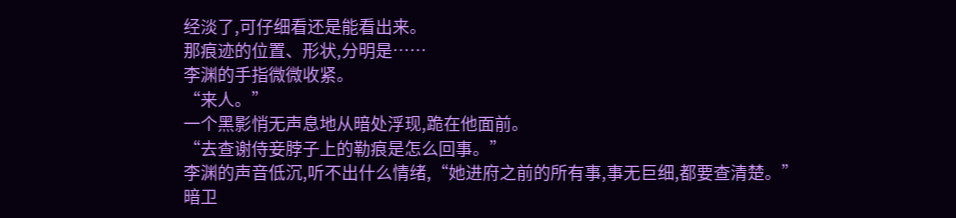经淡了,可仔细看还是能看出来。
那痕迹的位置、形状,分明是……
李渊的手指微微收紧。
“来人。”
一个黑影悄无声息地从暗处浮现,跪在他面前。
“去查谢侍妾脖子上的勒痕是怎么回事。”
李渊的声音低沉,听不出什么情绪,“她进府之前的所有事,事无巨细,都要查清楚。”
暗卫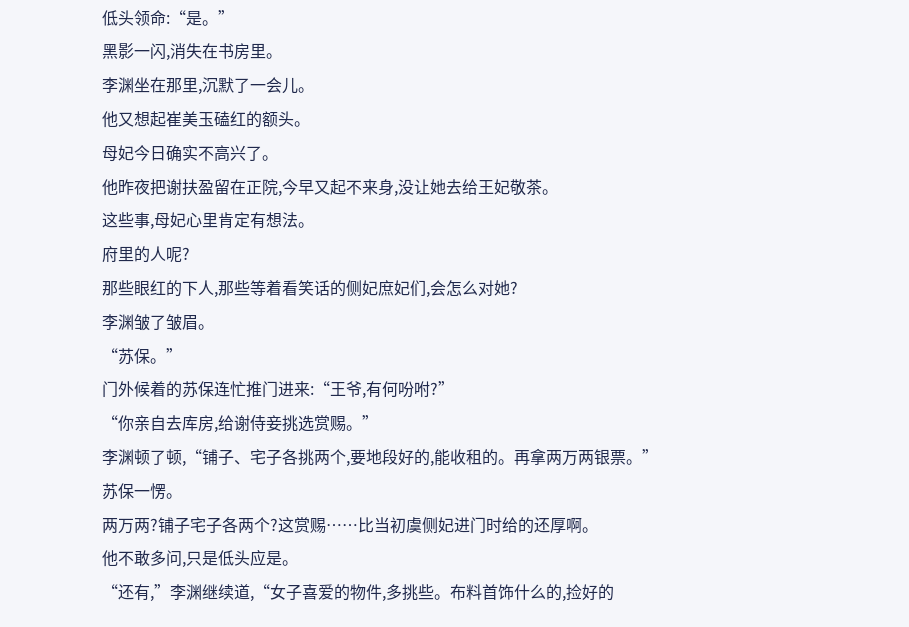低头领命:“是。”
黑影一闪,消失在书房里。
李渊坐在那里,沉默了一会儿。
他又想起崔美玉磕红的额头。
母妃今日确实不高兴了。
他昨夜把谢扶盈留在正院,今早又起不来身,没让她去给王妃敬茶。
这些事,母妃心里肯定有想法。
府里的人呢?
那些眼红的下人,那些等着看笑话的侧妃庶妃们,会怎么对她?
李渊皱了皱眉。
“苏保。”
门外候着的苏保连忙推门进来:“王爷,有何吩咐?”
“你亲自去库房,给谢侍妾挑选赏赐。”
李渊顿了顿,“铺子、宅子各挑两个,要地段好的,能收租的。再拿两万两银票。”
苏保一愣。
两万两?铺子宅子各两个?这赏赐……比当初虞侧妃进门时给的还厚啊。
他不敢多问,只是低头应是。
“还有,”李渊继续道,“女子喜爱的物件,多挑些。布料首饰什么的,捡好的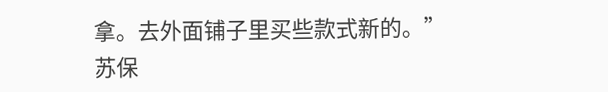拿。去外面铺子里买些款式新的。”
苏保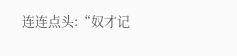连连点头:“奴才记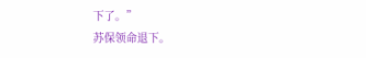下了。”
苏保领命退下。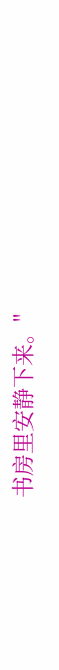书房里安静下来。"